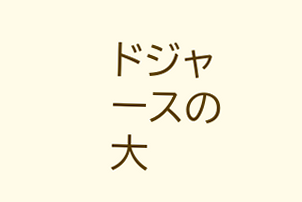ドジャースの大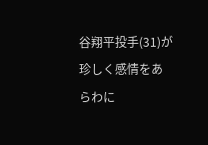谷翔平投手(31)が珍しく感情をあらわに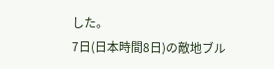した。
7日(日本時間8日)の敵地ブル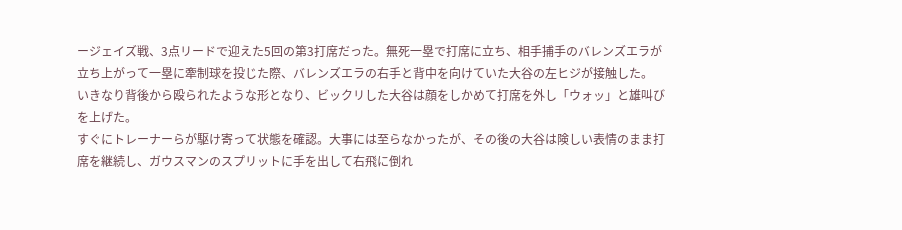ージェイズ戦、3点リードで迎えた5回の第3打席だった。無死一塁で打席に立ち、相手捕手のバレンズエラが立ち上がって一塁に牽制球を投じた際、バレンズエラの右手と背中を向けていた大谷の左ヒジが接触した。
いきなり背後から殴られたような形となり、ビックリした大谷は顔をしかめて打席を外し「ウォッ」と雄叫びを上げた。
すぐにトレーナーらが駆け寄って状態を確認。大事には至らなかったが、その後の大谷は険しい表情のまま打席を継続し、ガウスマンのスプリットに手を出して右飛に倒れ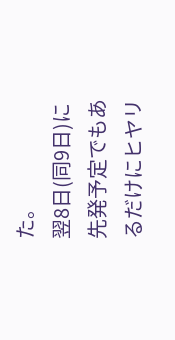た。
翌8日(同9日)に先発予定でもあるだけにヒヤリ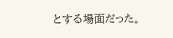とする場面だった。